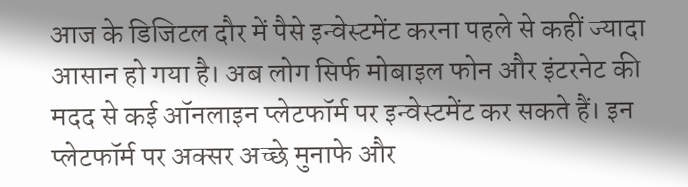आज के डिजिटल दौर में पैसे इन्वेस्टमेंट करना पहले से कहीं ज्यादा आसान हो गया है। अब लोग सिर्फ मोबाइल फोन और इंटरनेट की मदद से कई ऑनलाइन प्लेटफॉर्म पर इन्वेस्टमेंट कर सकते हैं। इन प्लेटफॉर्म पर अक्सर अच्छे मुनाफे और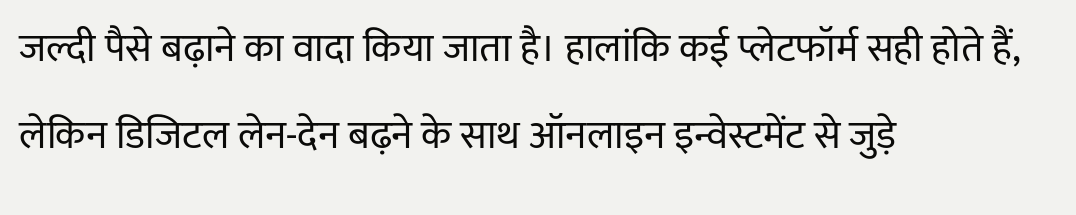जल्दी पैसे बढ़ाने का वादा किया जाता है। हालांकि कई प्लेटफॉर्म सही होते हैं, लेकिन डिजिटल लेन-देन बढ़ने के साथ ऑनलाइन इन्वेस्टमेंट से जुड़े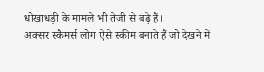धोखाधड़ी के मामले भी तेजी से बढ़े हैं।
अक्सर स्कैमर्स लोग ऐसे स्कीम बनाते हैं जो देखने में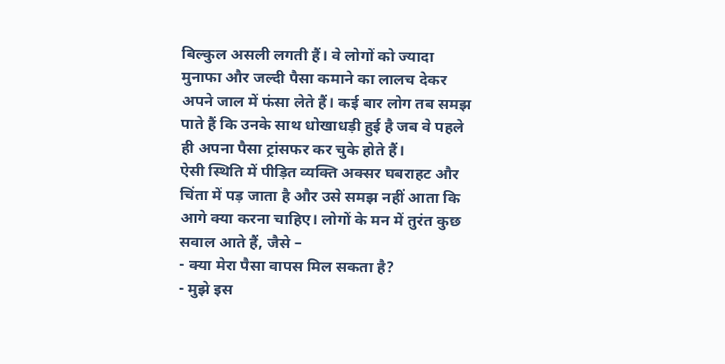बिल्कुल असली लगती हैं। वे लोगों को ज्यादा मुनाफा और जल्दी पैसा कमाने का लालच देकर अपने जाल में फंसा लेते हैं। कई बार लोग तब समझ पाते हैं कि उनके साथ धोखाधड़ी हुई है जब वे पहले ही अपना पैसा ट्रांसफर कर चुके होते हैं।
ऐसी स्थिति में पीड़ित व्यक्ति अक्सर घबराहट और चिंता में पड़ जाता है और उसे समझ नहीं आता कि आगे क्या करना चाहिए। लोगों के मन में तुरंत कुछ सवाल आते हैं, जैसे –
- क्या मेरा पैसा वापस मिल सकता है?
- मुझे इस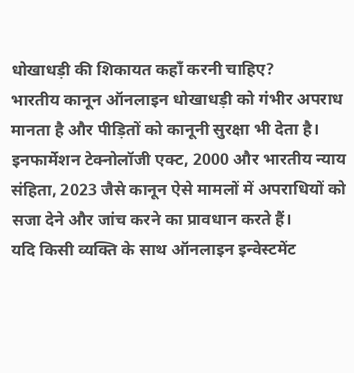धोखाधड़ी की शिकायत कहाँ करनी चाहिए?
भारतीय कानून ऑनलाइन धोखाधड़ी को गंभीर अपराध मानता है और पीड़ितों को कानूनी सुरक्षा भी देता है। इनफार्मेशन टेक्नोलॉजी एक्ट, 2000 और भारतीय न्याय संहिता, 2023 जैसे कानून ऐसे मामलों में अपराधियों को सजा देने और जांच करने का प्रावधान करते हैं।
यदि किसी व्यक्ति के साथ ऑनलाइन इन्वेस्टमेंट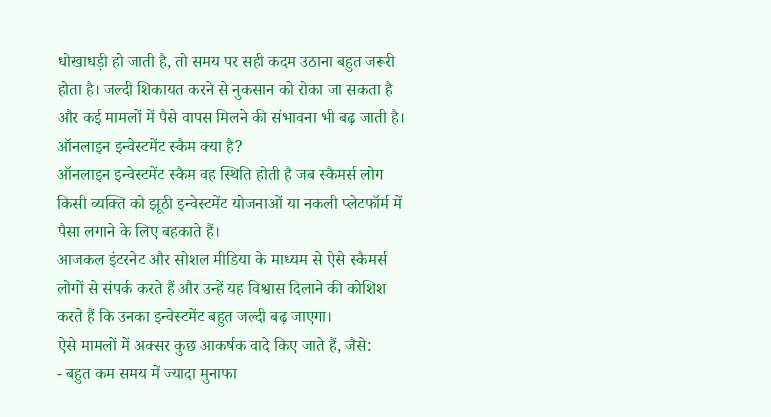धोखाधड़ी हो जाती है, तो समय पर सही कदम उठाना बहुत जरूरी होता है। जल्दी शिकायत करने से नुकसान को रोका जा सकता है और कई मामलों में पैसे वापस मिलने की संभावना भी बढ़ जाती है।
ऑनलाइन इन्वेस्टमेंट स्कैम क्या है?
ऑनलाइन इन्वेस्टमेंट स्कैम वह स्थिति होती है जब स्कैमर्स लोग किसी व्यक्ति को झूठी इन्वेस्टमेंट योजनाओं या नकली प्लेटफॉर्म में पैसा लगाने के लिए बहकाते हैं।
आजकल इंटरनेट और सोशल मीडिया के माध्यम से ऐसे स्कैमर्स लोगों से संपर्क करते हैं और उन्हें यह विश्वास दिलाने की कोशिश करते हैं कि उनका इन्वेस्टमेंट बहुत जल्दी बढ़ जाएगा।
ऐसे मामलों में अक्सर कुछ आकर्षक वादे किए जाते हैं, जैसे:
- बहुत कम समय में ज्यादा मुनाफा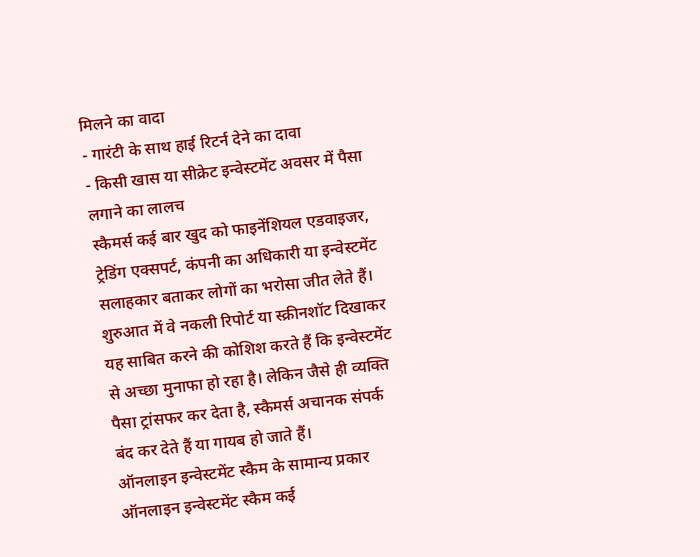मिलने का वादा
- गारंटी के साथ हाई रिटर्न देने का दावा
- किसी खास या सीक्रेट इन्वेस्टमेंट अवसर में पैसा लगाने का लालच
स्कैमर्स कई बार खुद को फाइनेंशियल एडवाइजर, ट्रेडिंग एक्सपर्ट, कंपनी का अधिकारी या इन्वेस्टमेंट सलाहकार बताकर लोगों का भरोसा जीत लेते हैं।
शुरुआत में वे नकली रिपोर्ट या स्क्रीनशॉट दिखाकर यह साबित करने की कोशिश करते हैं कि इन्वेस्टमेंट से अच्छा मुनाफा हो रहा है। लेकिन जैसे ही व्यक्ति पैसा ट्रांसफर कर देता है, स्कैमर्स अचानक संपर्क बंद कर देते हैं या गायब हो जाते हैं।
ऑनलाइन इन्वेस्टमेंट स्कैम के सामान्य प्रकार
ऑनलाइन इन्वेस्टमेंट स्कैम कई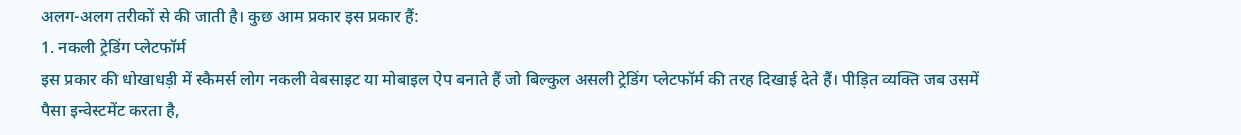अलग-अलग तरीकों से की जाती है। कुछ आम प्रकार इस प्रकार हैं:
1. नकली ट्रेडिंग प्लेटफॉर्म
इस प्रकार की धोखाधड़ी में स्कैमर्स लोग नकली वेबसाइट या मोबाइल ऐप बनाते हैं जो बिल्कुल असली ट्रेडिंग प्लेटफॉर्म की तरह दिखाई देते हैं। पीड़ित व्यक्ति जब उसमें पैसा इन्वेस्टमेंट करता है,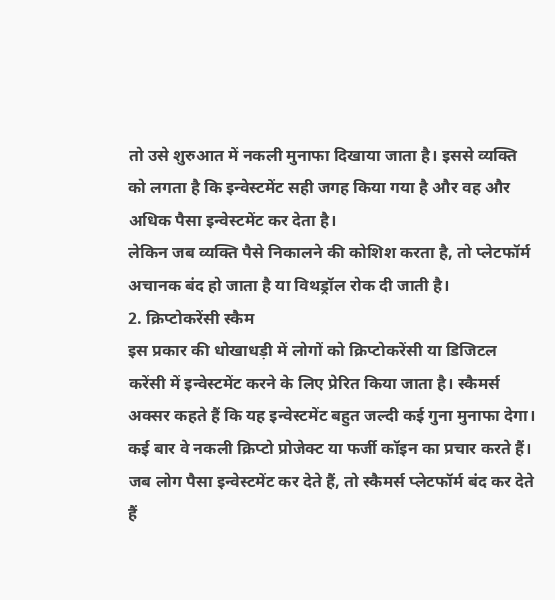तो उसे शुरुआत में नकली मुनाफा दिखाया जाता है। इससे व्यक्ति को लगता है कि इन्वेस्टमेंट सही जगह किया गया है और वह और अधिक पैसा इन्वेस्टमेंट कर देता है।
लेकिन जब व्यक्ति पैसे निकालने की कोशिश करता है, तो प्लेटफॉर्म अचानक बंद हो जाता है या विथड्रॉल रोक दी जाती है।
2. क्रिप्टोकरेंसी स्कैम
इस प्रकार की धोखाधड़ी में लोगों को क्रिप्टोकरेंसी या डिजिटल करेंसी में इन्वेस्टमेंट करने के लिए प्रेरित किया जाता है। स्कैमर्स अक्सर कहते हैं कि यह इन्वेस्टमेंट बहुत जल्दी कई गुना मुनाफा देगा। कई बार वे नकली क्रिप्टो प्रोजेक्ट या फर्जी कॉइन का प्रचार करते हैं।
जब लोग पैसा इन्वेस्टमेंट कर देते हैं, तो स्कैमर्स प्लेटफॉर्म बंद कर देते हैं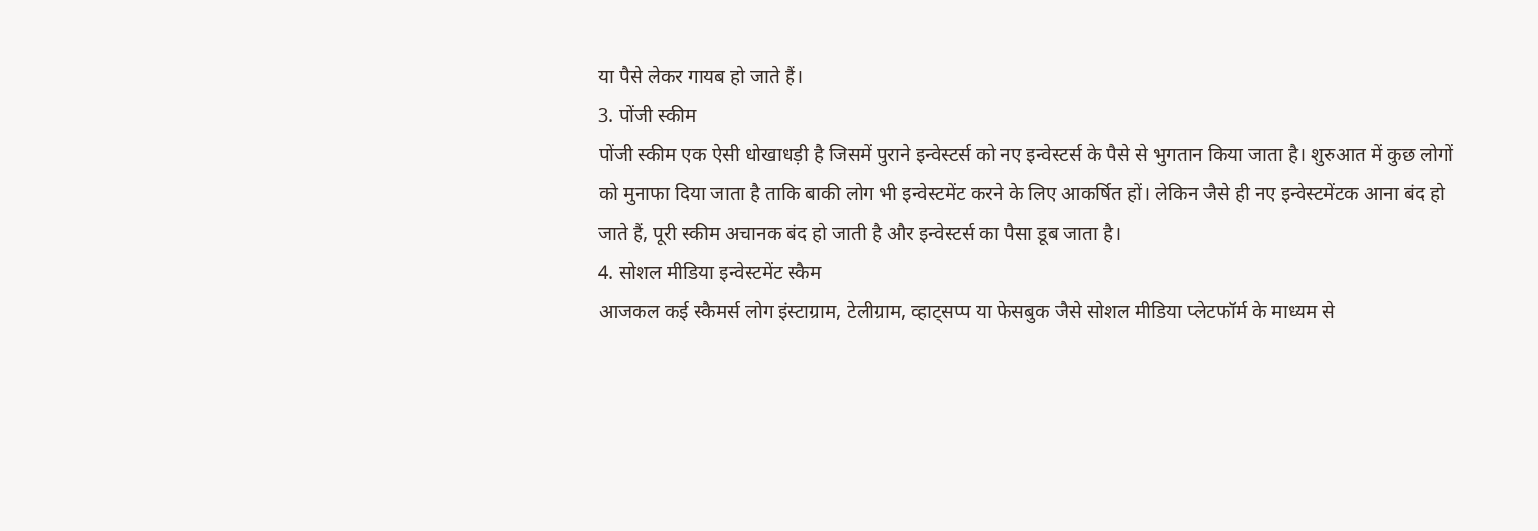या पैसे लेकर गायब हो जाते हैं।
3. पोंजी स्कीम
पोंजी स्कीम एक ऐसी धोखाधड़ी है जिसमें पुराने इन्वेस्टर्स को नए इन्वेस्टर्स के पैसे से भुगतान किया जाता है। शुरुआत में कुछ लोगों को मुनाफा दिया जाता है ताकि बाकी लोग भी इन्वेस्टमेंट करने के लिए आकर्षित हों। लेकिन जैसे ही नए इन्वेस्टमेंटक आना बंद हो जाते हैं, पूरी स्कीम अचानक बंद हो जाती है और इन्वेस्टर्स का पैसा डूब जाता है।
4. सोशल मीडिया इन्वेस्टमेंट स्कैम
आजकल कई स्कैमर्स लोग इंस्टाग्राम, टेलीग्राम, व्हाट्सप्प या फेसबुक जैसे सोशल मीडिया प्लेटफॉर्म के माध्यम से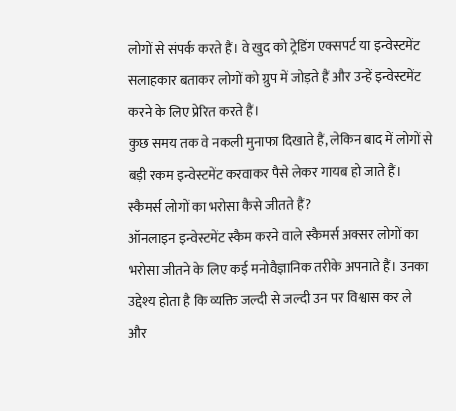लोगों से संपर्क करते हैं। वे खुद को ट्रेडिंग एक्सपर्ट या इन्वेस्टमेंट सलाहकार बताकर लोगों को ग्रुप में जोड़ते हैं और उन्हें इन्वेस्टमेंट करने के लिए प्रेरित करते हैं।
कुछ समय तक वे नकली मुनाफा दिखाते हैं, लेकिन बाद में लोगों से बड़ी रकम इन्वेस्टमेंट करवाकर पैसे लेकर गायब हो जाते हैं।
स्कैमर्स लोगों का भरोसा कैसे जीतते हैं?
ऑनलाइन इन्वेस्टमेंट स्कैम करने वाले स्कैमर्स अक्सर लोगों का भरोसा जीतने के लिए कई मनोवैज्ञानिक तरीके अपनाते हैं। उनका उद्देश्य होता है कि व्यक्ति जल्दी से जल्दी उन पर विश्वास कर ले और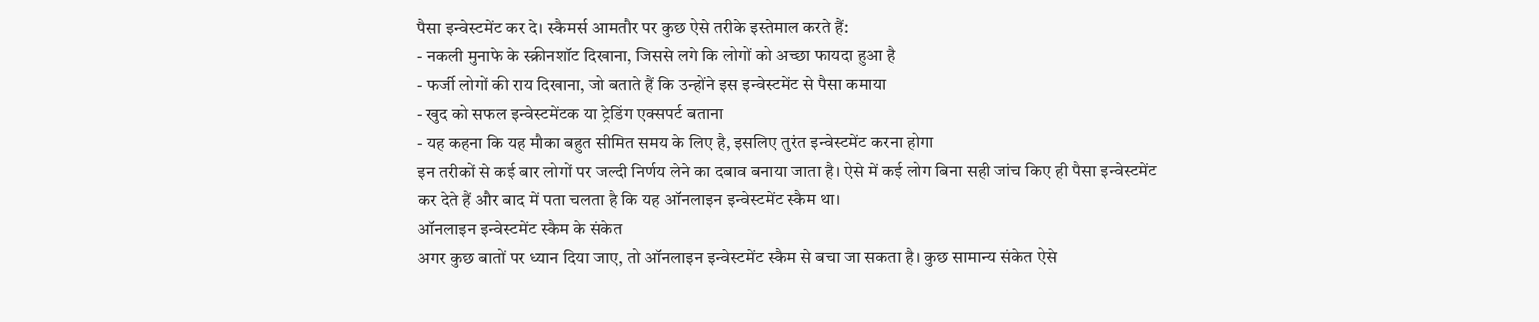पैसा इन्वेस्टमेंट कर दे। स्कैमर्स आमतौर पर कुछ ऐसे तरीके इस्तेमाल करते हैं:
- नकली मुनाफे के स्क्रीनशॉट दिखाना, जिससे लगे कि लोगों को अच्छा फायदा हुआ है
- फर्जी लोगों की राय दिखाना, जो बताते हैं कि उन्होंने इस इन्वेस्टमेंट से पैसा कमाया
- खुद को सफल इन्वेस्टमेंटक या ट्रेडिंग एक्सपर्ट बताना
- यह कहना कि यह मौका बहुत सीमित समय के लिए है, इसलिए तुरंत इन्वेस्टमेंट करना होगा
इन तरीकों से कई बार लोगों पर जल्दी निर्णय लेने का दबाव बनाया जाता है। ऐसे में कई लोग बिना सही जांच किए ही पैसा इन्वेस्टमेंट कर देते हैं और बाद में पता चलता है कि यह ऑनलाइन इन्वेस्टमेंट स्कैम था।
ऑनलाइन इन्वेस्टमेंट स्कैम के संकेत
अगर कुछ बातों पर ध्यान दिया जाए, तो ऑनलाइन इन्वेस्टमेंट स्कैम से बचा जा सकता है। कुछ सामान्य संकेत ऐसे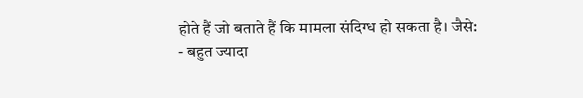होते हैं जो बताते हैं कि मामला संदिग्ध हो सकता है। जैसे:
- बहुत ज्यादा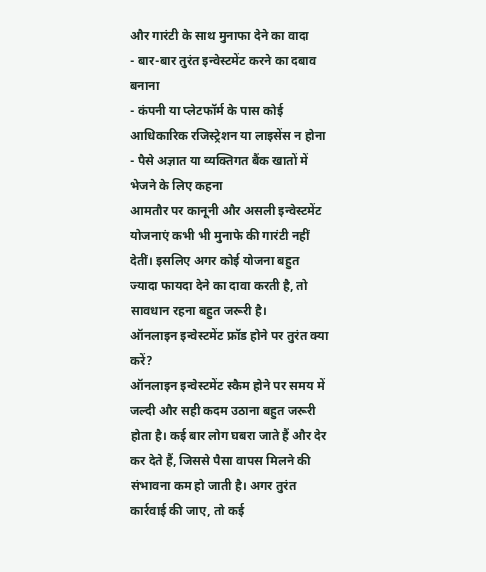और गारंटी के साथ मुनाफा देने का वादा
- बार-बार तुरंत इन्वेस्टमेंट करने का दबाव बनाना
- कंपनी या प्लेटफॉर्म के पास कोई आधिकारिक रजिस्ट्रेशन या लाइसेंस न होना
- पैसे अज्ञात या व्यक्तिगत बैंक खातों में भेजने के लिए कहना
आमतौर पर कानूनी और असली इन्वेस्टमेंट योजनाएं कभी भी मुनाफे की गारंटी नहीं देतीं। इसलिए अगर कोई योजना बहुत ज्यादा फायदा देने का दावा करती है, तो सावधान रहना बहुत जरूरी है।
ऑनलाइन इन्वेस्टमेंट फ्रॉड होने पर तुरंत क्या करें?
ऑनलाइन इन्वेस्टमेंट स्कैम होने पर समय में जल्दी और सही कदम उठाना बहुत जरूरी होता है। कई बार लोग घबरा जाते हैं और देर कर देते हैं, जिससे पैसा वापस मिलने की संभावना कम हो जाती है। अगर तुरंत कार्रवाई की जाए, तो कई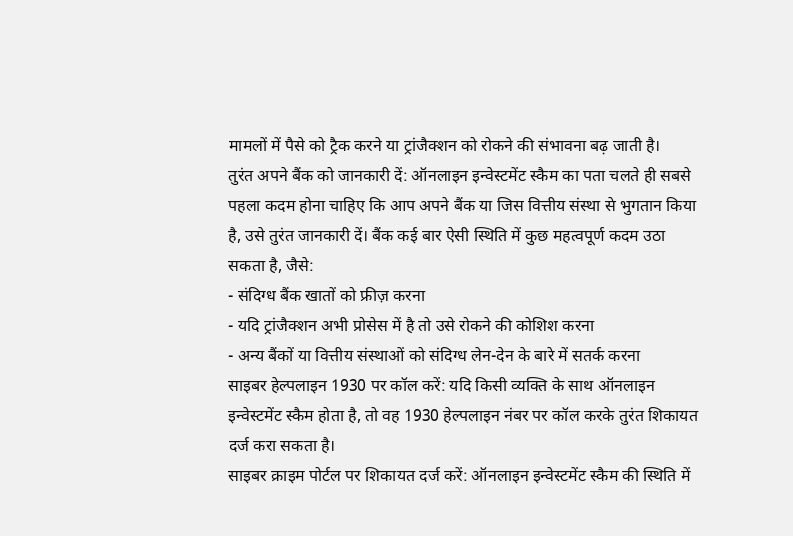मामलों में पैसे को ट्रैक करने या ट्रांजैक्शन को रोकने की संभावना बढ़ जाती है।
तुरंत अपने बैंक को जानकारी दें: ऑनलाइन इन्वेस्टमेंट स्कैम का पता चलते ही सबसे पहला कदम होना चाहिए कि आप अपने बैंक या जिस वित्तीय संस्था से भुगतान किया है, उसे तुरंत जानकारी दें। बैंक कई बार ऐसी स्थिति में कुछ महत्वपूर्ण कदम उठा सकता है, जैसे:
- संदिग्ध बैंक खातों को फ्रीज़ करना
- यदि ट्रांजैक्शन अभी प्रोसेस में है तो उसे रोकने की कोशिश करना
- अन्य बैंकों या वित्तीय संस्थाओं को संदिग्ध लेन-देन के बारे में सतर्क करना
साइबर हेल्पलाइन 1930 पर कॉल करें: यदि किसी व्यक्ति के साथ ऑनलाइन इन्वेस्टमेंट स्कैम होता है, तो वह 1930 हेल्पलाइन नंबर पर कॉल करके तुरंत शिकायत दर्ज करा सकता है।
साइबर क्राइम पोर्टल पर शिकायत दर्ज करें: ऑनलाइन इन्वेस्टमेंट स्कैम की स्थिति में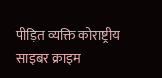पीड़ित व्यक्ति कोराष्ट्रीय साइबर क्राइम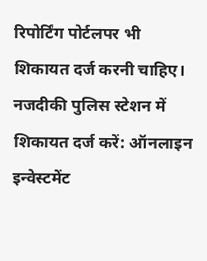रिपोर्टिंग पोर्टलपर भी शिकायत दर्ज करनी चाहिए।
नजदीकी पुलिस स्टेशन में शिकायत दर्ज करें: ऑनलाइन इन्वेस्टमेंट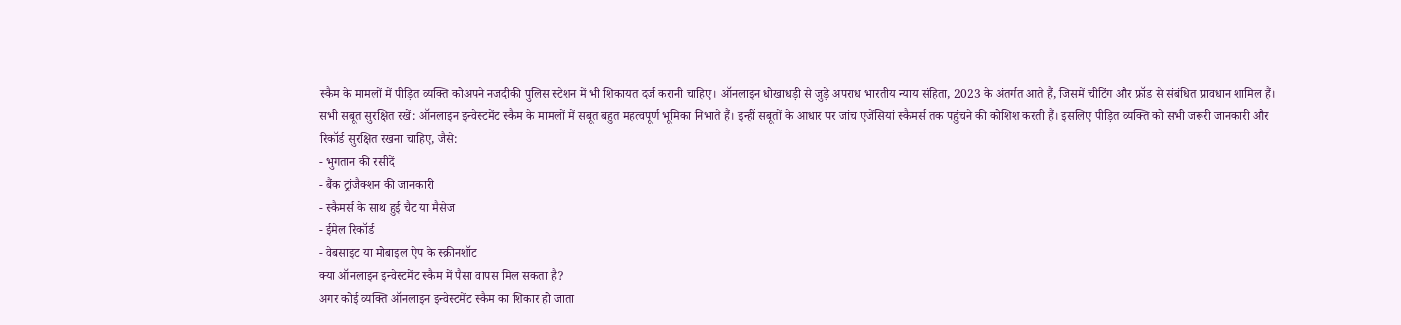स्कैम के मामलों में पीड़ित व्यक्ति कोअपने नजदीकी पुलिस स्टेशन में भी शिकायत दर्ज करानी चाहिए। ऑनलाइन धोखाधड़ी से जुड़े अपराध भारतीय न्याय संहिता, 2023 के अंतर्गत आते हैं, जिसमें चीटिंग और फ्रॉड से संबंधित प्रावधान शामिल हैं।
सभी सबूत सुरक्षित रखें: ऑनलाइन इन्वेस्टमेंट स्कैम के मामलों में सबूत बहुत महत्वपूर्ण भूमिका निभाते हैं। इन्हीं सबूतों के आधार पर जांच एजेंसियां स्कैमर्स तक पहुंचने की कोशिश करती हैं। इसलिए पीड़ित व्यक्ति को सभी जरूरी जानकारी और रिकॉर्ड सुरक्षित रखना चाहिए, जैसे:
- भुगतान की रसीदें
- बैंक ट्रांजैक्शन की जानकारी
- स्कैमर्स के साथ हुई चैट या मैसेज
- ईमेल रिकॉर्ड
- वेबसाइट या मोबाइल ऐप के स्क्रीनशॉट
क्या ऑनलाइन इन्वेस्टमेंट स्कैम में पैसा वापस मिल सकता है?
अगर कोई व्यक्ति ऑनलाइन इन्वेस्टमेंट स्कैम का शिकार हो जाता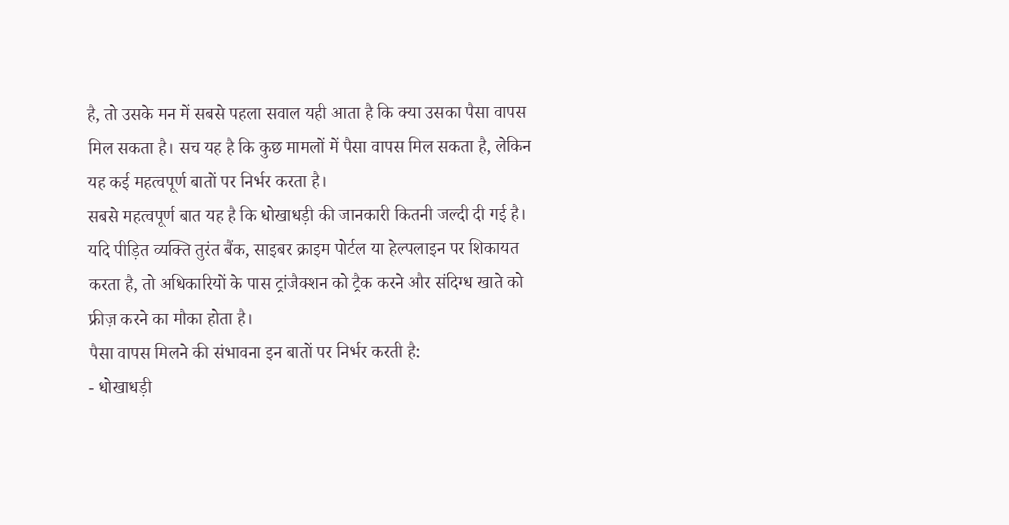है, तो उसके मन में सबसे पहला सवाल यही आता है कि क्या उसका पैसा वापस मिल सकता है। सच यह है कि कुछ मामलों में पैसा वापस मिल सकता है, लेकिन यह कई महत्वपूर्ण बातों पर निर्भर करता है।
सबसे महत्वपूर्ण बात यह है कि धोखाधड़ी की जानकारी कितनी जल्दी दी गई है। यदि पीड़ित व्यक्ति तुरंत बैंक, साइबर क्राइम पोर्टल या हेल्पलाइन पर शिकायत करता है, तो अधिकारियों के पास ट्रांजैक्शन को ट्रैक करने और संदिग्ध खाते को फ्रीज़ करने का मौका होता है।
पैसा वापस मिलने की संभावना इन बातों पर निर्भर करती है:
- धोखाधड़ी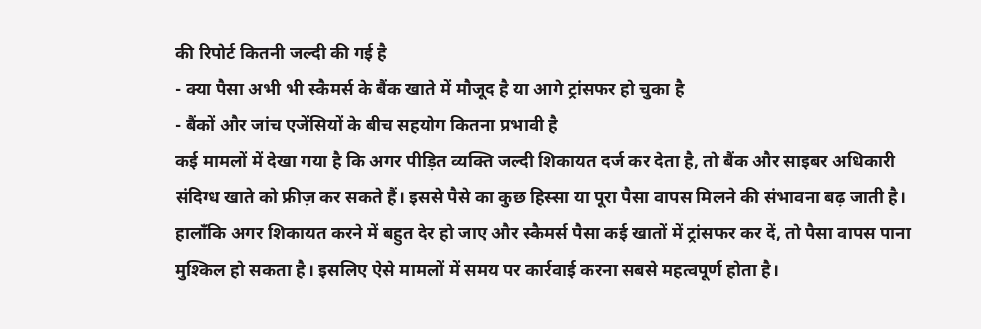की रिपोर्ट कितनी जल्दी की गई है
- क्या पैसा अभी भी स्कैमर्स के बैंक खाते में मौजूद है या आगे ट्रांसफर हो चुका है
- बैंकों और जांच एजेंसियों के बीच सहयोग कितना प्रभावी है
कई मामलों में देखा गया है कि अगर पीड़ित व्यक्ति जल्दी शिकायत दर्ज कर देता है, तो बैंक और साइबर अधिकारी संदिग्ध खाते को फ्रीज़ कर सकते हैं। इससे पैसे का कुछ हिस्सा या पूरा पैसा वापस मिलने की संभावना बढ़ जाती है।
हालाँकि अगर शिकायत करने में बहुत देर हो जाए और स्कैमर्स पैसा कई खातों में ट्रांसफर कर दें, तो पैसा वापस पाना मुश्किल हो सकता है। इसलिए ऐसे मामलों में समय पर कार्रवाई करना सबसे महत्वपूर्ण होता है।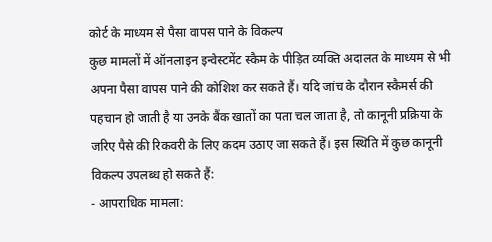कोर्ट के माध्यम से पैसा वापस पाने के विकल्प
कुछ मामलों में ऑनलाइन इन्वेस्टमेंट स्कैम के पीड़ित व्यक्ति अदालत के माध्यम से भी अपना पैसा वापस पाने की कोशिश कर सकते हैं। यदि जांच के दौरान स्कैमर्स की पहचान हो जाती है या उनके बैंक खातों का पता चल जाता है, तो कानूनी प्रक्रिया के जरिए पैसे की रिकवरी के लिए कदम उठाए जा सकते हैं। इस स्थिति में कुछ कानूनी विकल्प उपलब्ध हो सकते हैं:
- आपराधिक मामला: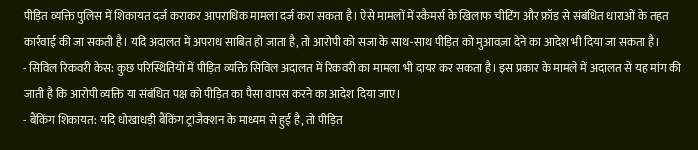पीड़ित व्यक्ति पुलिस में शिकायत दर्ज कराकर आपराधिक मामला दर्ज करा सकता है। ऐसे मामलों में स्कैमर्स के खिलाफ चीटिंग और फ्रॉड से संबंधित धाराओं के तहत कार्रवाई की जा सकती है। यदि अदालत में अपराध साबित हो जाता है, तो आरोपी को सजा के साथ-साथ पीड़ित को मुआवज़ा देने का आदेश भी दिया जा सकता है।
- सिविल रिकवरी केस: कुछ परिस्थितियों में पीड़ित व्यक्ति सिविल अदालत में रिकवरी का मामला भी दायर कर सकता है। इस प्रकार के मामले में अदालत से यह मांग की जाती है कि आरोपी व्यक्ति या संबंधित पक्ष को पीड़ित का पैसा वापस करने का आदेश दिया जाए।
- बैंकिंग शिकायत: यदि धोखाधड़ी बैंकिंग ट्रांजैक्शन के माध्यम से हुई है, तो पीड़ित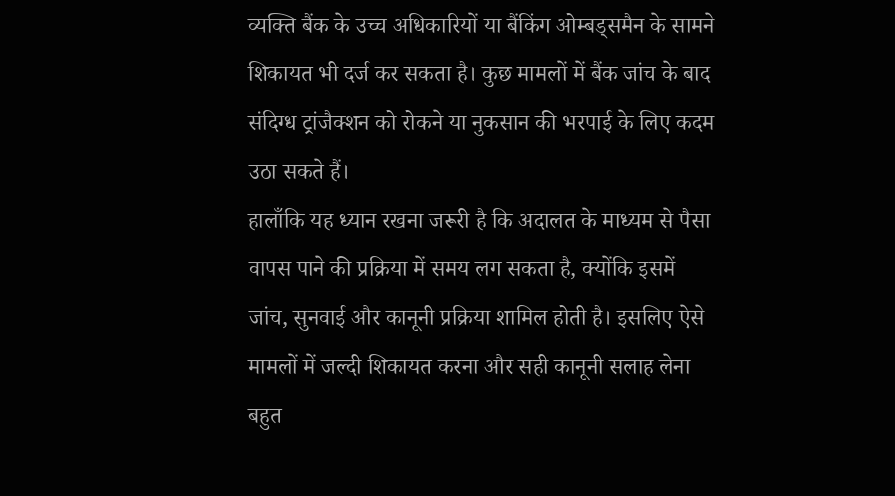व्यक्ति बैंक के उच्च अधिकारियों या बैंकिंग ओम्बड्समैन के सामने शिकायत भी दर्ज कर सकता है। कुछ मामलों में बैंक जांच के बाद संदिग्ध ट्रांजैक्शन को रोकने या नुकसान की भरपाई के लिए कदम उठा सकते हैं।
हालाँकि यह ध्यान रखना जरूरी है कि अदालत के माध्यम से पैसा वापस पाने की प्रक्रिया में समय लग सकता है, क्योंकि इसमें जांच, सुनवाई और कानूनी प्रक्रिया शामिल होती है। इसलिए ऐसे मामलों में जल्दी शिकायत करना और सही कानूनी सलाह लेना बहुत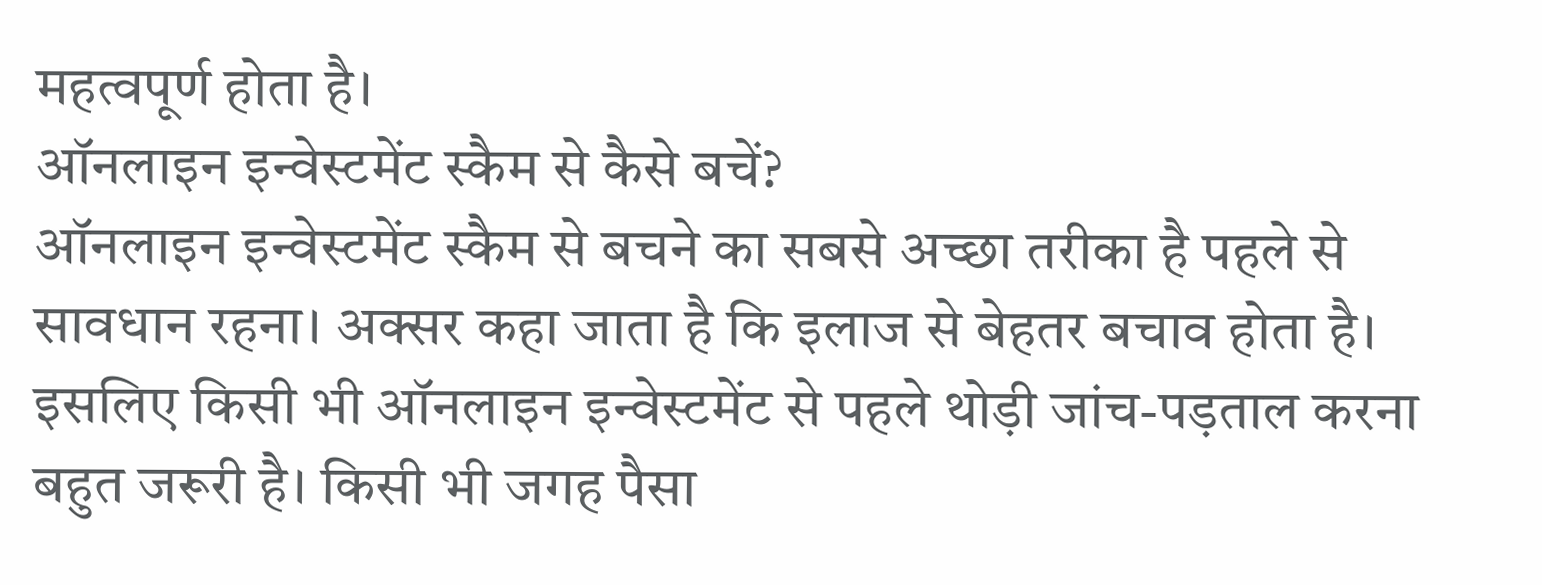महत्वपूर्ण होता है।
ऑनलाइन इन्वेस्टमेंट स्कैम से कैसे बचें?
ऑनलाइन इन्वेस्टमेंट स्कैम से बचने का सबसे अच्छा तरीका है पहले से सावधान रहना। अक्सर कहा जाता है कि इलाज से बेहतर बचाव होता है। इसलिए किसी भी ऑनलाइन इन्वेस्टमेंट से पहले थोड़ी जांच-पड़ताल करना बहुत जरूरी है। किसी भी जगह पैसा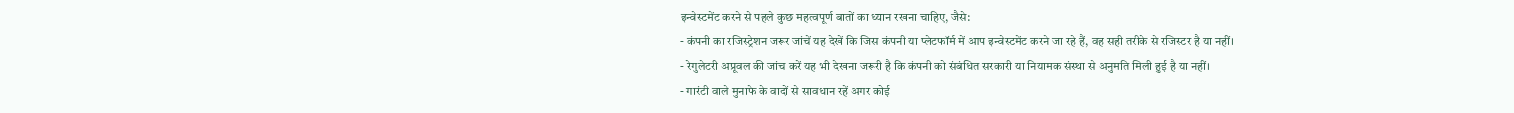इन्वेस्टमेंट करने से पहले कुछ महत्वपूर्ण बातों का ध्यान रखना चाहिए, जैसे:
- कंपनी का रजिस्ट्रेशन जरूर जांचें यह देखें कि जिस कंपनी या प्लेटफॉर्म में आप इन्वेस्टमेंट करने जा रहे हैं, वह सही तरीके से रजिस्टर है या नहीं।
- रेगुलेटरी अप्रूवल की जांच करें यह भी देखना जरूरी है कि कंपनी को संबंधित सरकारी या नियामक संस्था से अनुमति मिली हुई है या नहीं।
- गारंटी वाले मुनाफे के वादों से सावधान रहें अगर कोई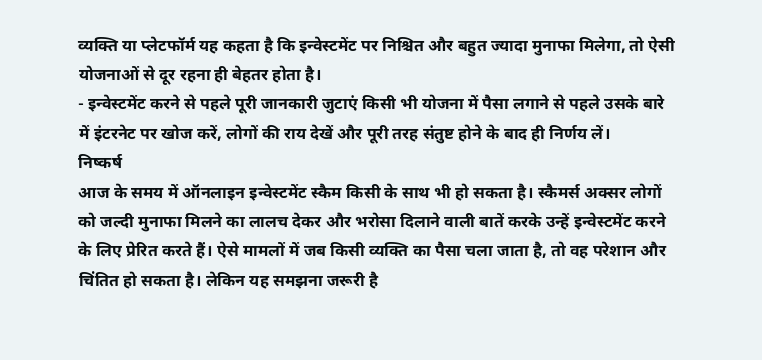व्यक्ति या प्लेटफॉर्म यह कहता है कि इन्वेस्टमेंट पर निश्चित और बहुत ज्यादा मुनाफा मिलेगा, तो ऐसी योजनाओं से दूर रहना ही बेहतर होता है।
- इन्वेस्टमेंट करने से पहले पूरी जानकारी जुटाएं किसी भी योजना में पैसा लगाने से पहले उसके बारे में इंटरनेट पर खोज करें, लोगों की राय देखें और पूरी तरह संतुष्ट होने के बाद ही निर्णय लें।
निष्कर्ष
आज के समय में ऑनलाइन इन्वेस्टमेंट स्कैम किसी के साथ भी हो सकता है। स्कैमर्स अक्सर लोगों को जल्दी मुनाफा मिलने का लालच देकर और भरोसा दिलाने वाली बातें करके उन्हें इन्वेस्टमेंट करने के लिए प्रेरित करते हैं। ऐसे मामलों में जब किसी व्यक्ति का पैसा चला जाता है, तो वह परेशान और चिंतित हो सकता है। लेकिन यह समझना जरूरी है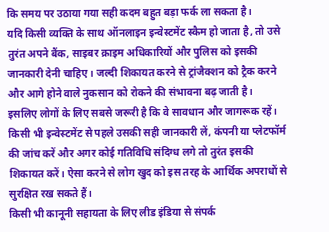कि समय पर उठाया गया सही कदम बहुत बड़ा फर्क ला सकता है।
यदि किसी व्यक्ति के साथ ऑनलाइन इन्वेस्टमेंट स्कैम हो जाता है, तो उसे तुरंत अपने बैंक, साइबर क्राइम अधिकारियों और पुलिस को इसकी जानकारी देनी चाहिए। जल्दी शिकायत करने से ट्रांजैक्शन को ट्रैक करने और आगे होने वाले नुकसान को रोकने की संभावना बढ़ जाती है।
इसलिए लोगों के लिए सबसे जरूरी है कि वे सावधान और जागरूक रहें। किसी भी इन्वेस्टमेंट से पहले उसकी सही जानकारी लें, कंपनी या प्लेटफॉर्म की जांच करें और अगर कोई गतिविधि संदिग्ध लगे तो तुरंत इसकी शिकायत करें। ऐसा करने से लोग खुद को इस तरह के आर्थिक अपराधों से सुरक्षित रख सकते हैं।
किसी भी कानूनी सहायता के लिए लीड इंडिया से संपर्क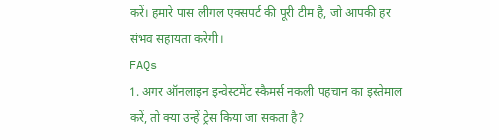करें। हमारे पास लीगल एक्सपर्ट की पूरी टीम है, जो आपकी हर संभव सहायता करेगी।
FAQs
1. अगर ऑनलाइन इन्वेस्टमेंट स्कैमर्स नकली पहचान का इस्तेमाल करें, तो क्या उन्हें ट्रेस किया जा सकता है?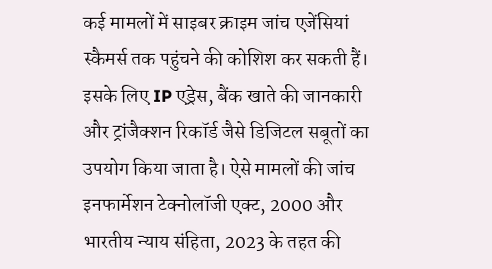कई मामलों में साइबर क्राइम जांच एजेंसियां स्कैमर्स तक पहुंचने की कोशिश कर सकती हैं। इसके लिए IP एड्रेस, बैंक खाते की जानकारी और ट्रांजैक्शन रिकॉर्ड जैसे डिजिटल सबूतों का उपयोग किया जाता है। ऐसे मामलों की जांच इनफार्मेशन टेक्नोलॉजी एक्ट, 2000 और भारतीय न्याय संहिता, 2023 के तहत की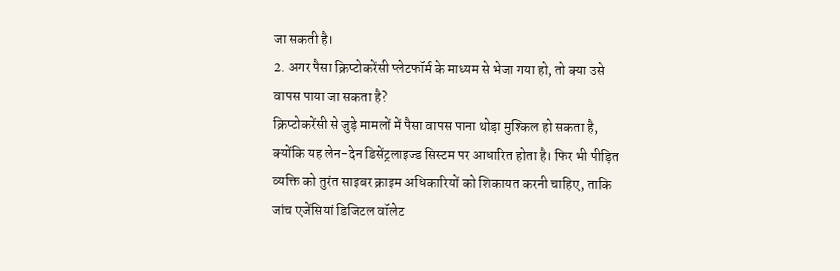जा सकती है।
2. अगर पैसा क्रिप्टोकरेंसी प्लेटफॉर्म के माध्यम से भेजा गया हो, तो क्या उसे वापस पाया जा सकता है?
क्रिप्टोकरेंसी से जुड़े मामलों में पैसा वापस पाना थोड़ा मुश्किल हो सकता है, क्योंकि यह लेन-देन डिसेंट्रलाइज्ड सिस्टम पर आधारित होता है। फिर भी पीड़ित व्यक्ति को तुरंत साइबर क्राइम अधिकारियों को शिकायत करनी चाहिए, ताकि जांच एजेंसियां डिजिटल वॉलेट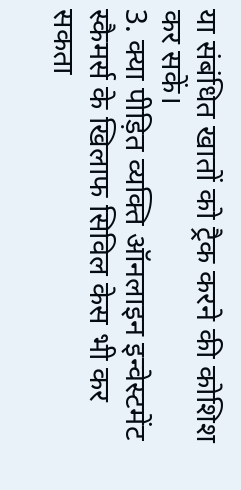या संबंधित खातों को ट्रैक करने की कोशिश कर सकें।
3. क्या पीड़ित व्यक्ति ऑनलाइन इन्वेस्टमेंट स्कैमर्स के खिलाफ सिविल केस भी कर सकता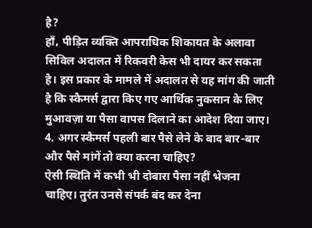है?
हाँ, पीड़ित व्यक्ति आपराधिक शिकायत के अलावा सिविल अदालत में रिकवरी केस भी दायर कर सकता है। इस प्रकार के मामले में अदालत से यह मांग की जाती है कि स्कैमर्स द्वारा किए गए आर्थिक नुकसान के लिए मुआवज़ा या पैसा वापस दिलाने का आदेश दिया जाए।
4. अगर स्कैमर्स पहली बार पैसे लेने के बाद बार-बार और पैसे मांगें तो क्या करना चाहिए?
ऐसी स्थिति में कभी भी दोबारा पैसा नहीं भेजना चाहिए। तुरंत उनसे संपर्क बंद कर देना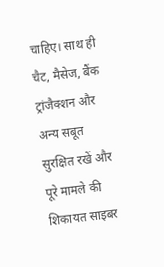चाहिए। साथ ही चैट, मैसेज, बैंक ट्रांजैक्शन और अन्य सबूत सुरक्षित रखें और पूरे मामले की शिकायत साइबर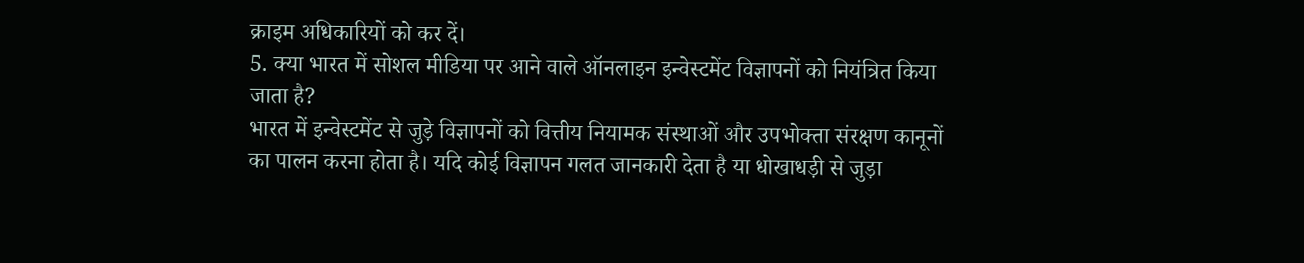क्राइम अधिकारियों को कर दें।
5. क्या भारत में सोशल मीडिया पर आने वाले ऑनलाइन इन्वेस्टमेंट विज्ञापनों को नियंत्रित किया जाता है?
भारत में इन्वेस्टमेंट से जुड़े विज्ञापनों को वित्तीय नियामक संस्थाओं और उपभोक्ता संरक्षण कानूनों का पालन करना होता है। यदि कोई विज्ञापन गलत जानकारी देता है या धोखाधड़ी से जुड़ा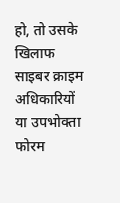हो, तो उसके खिलाफ साइबर क्राइम अधिकारियों या उपभोक्ता फोरम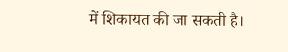में शिकायत की जा सकती है।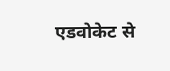एडवोकेट से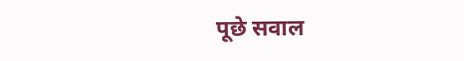पूछे सवाल